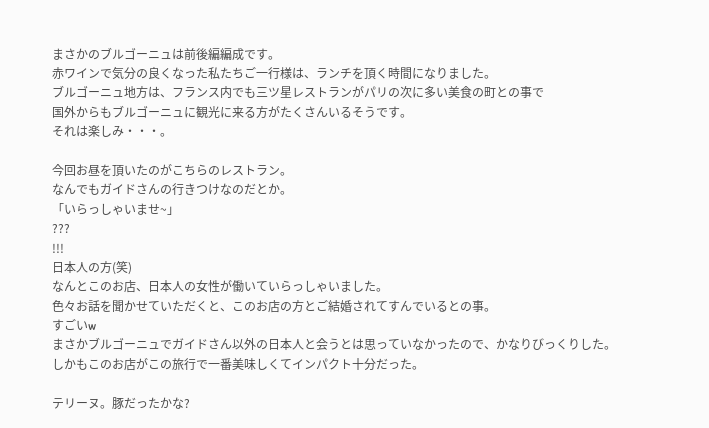まさかのブルゴーニュは前後編編成です。
赤ワインで気分の良くなった私たちご一行様は、ランチを頂く時間になりました。
ブルゴーニュ地方は、フランス内でも三ツ星レストランがパリの次に多い美食の町との事で
国外からもブルゴーニュに観光に来る方がたくさんいるそうです。
それは楽しみ・・・。

今回お昼を頂いたのがこちらのレストラン。
なんでもガイドさんの行きつけなのだとか。
「いらっしゃいませ~」
???
!!!
日本人の方(笑)
なんとこのお店、日本人の女性が働いていらっしゃいました。
色々お話を聞かせていただくと、このお店の方とご結婚されてすんでいるとの事。
すごいw
まさかブルゴーニュでガイドさん以外の日本人と会うとは思っていなかったので、かなりびっくりした。
しかもこのお店がこの旅行で一番美味しくてインパクト十分だった。

テリーヌ。豚だったかな?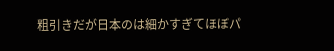粗引きだが日本のは細かすぎてほぼパ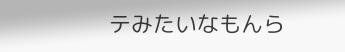テみたいなもんら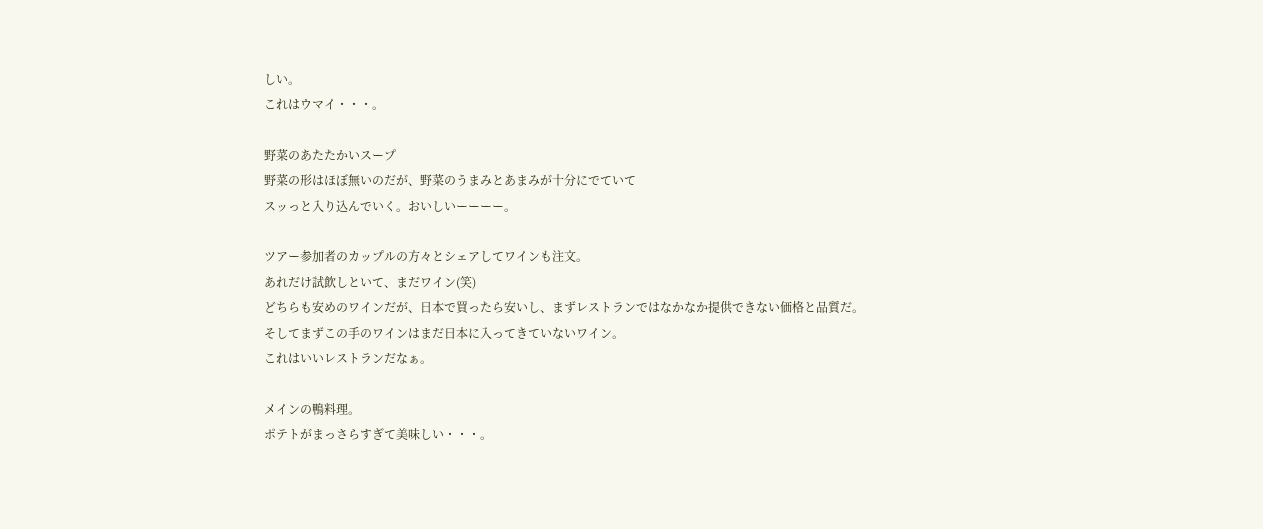しい。
これはウマイ・・・。

野菜のあたたかいスープ
野菜の形はほぼ無いのだが、野菜のうまみとあまみが十分にでていて
スッっと入り込んでいく。おいしいーーーー。

ツアー参加者のカップルの方々とシェアしてワインも注文。
あれだけ試飲しといて、まだワイン(笑)
どちらも安めのワインだが、日本で買ったら安いし、まずレストランではなかなか提供できない価格と品質だ。
そしてまずこの手のワインはまだ日本に入ってきていないワイン。
これはいいレストランだなぁ。

メインの鴨料理。
ポテトがまっさらすぎて美味しい・・・。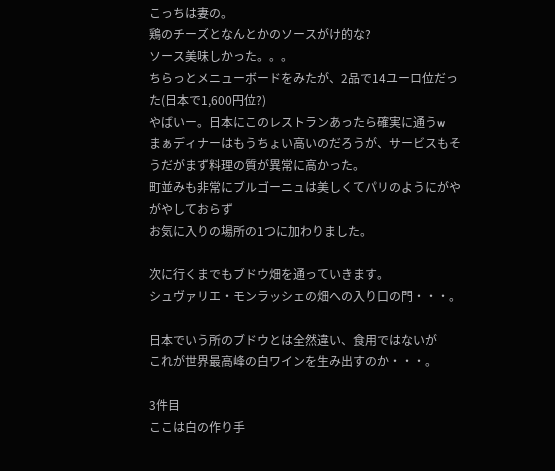こっちは妻の。
鶏のチーズとなんとかのソースがけ的な?
ソース美味しかった。。。
ちらっとメニューボードをみたが、2品で14ユーロ位だった(日本で1,600円位?)
やばいー。日本にこのレストランあったら確実に通うw
まぁディナーはもうちょい高いのだろうが、サービスもそうだがまず料理の質が異常に高かった。
町並みも非常にブルゴーニュは美しくてパリのようにがやがやしておらず
お気に入りの場所の1つに加わりました。

次に行くまでもブドウ畑を通っていきます。
シュヴァリエ・モンラッシェの畑への入り口の門・・・。

日本でいう所のブドウとは全然違い、食用ではないが
これが世界最高峰の白ワインを生み出すのか・・・。

3件目
ここは白の作り手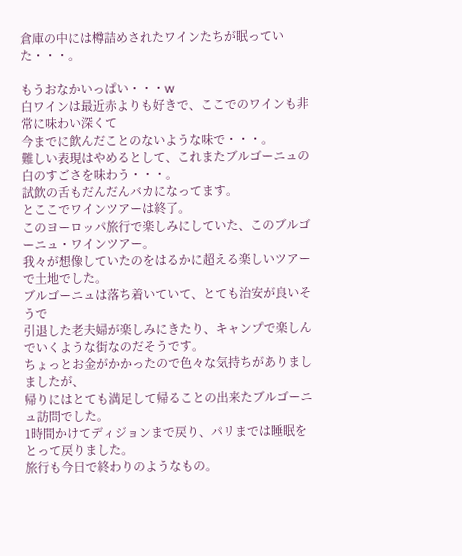倉庫の中には樽詰めされたワインたちが眠っていた・・・。

もうおなかいっぱい・・・w
白ワインは最近赤よりも好きで、ここでのワインも非常に味わい深くて
今までに飲んだことのないような味で・・・。
難しい表現はやめるとして、これまたブルゴーニュの白のすごさを味わう・・・。
試飲の舌もだんだんバカになってます。
とここでワインツアーは終了。
このヨーロッパ旅行で楽しみにしていた、このブルゴーニュ・ワインツアー。
我々が想像していたのをはるかに超える楽しいツアーで土地でした。
ブルゴーニュは落ち着いていて、とても治安が良いそうで
引退した老夫婦が楽しみにきたり、キャンプで楽しんでいくような街なのだそうです。
ちょっとお金がかかったので色々な気持ちがありましましたが、
帰りにはとても満足して帰ることの出来たブルゴーニュ訪問でした。
1時間かけてディジョンまで戻り、パリまでは睡眠をとって戻りました。
旅行も今日で終わりのようなもの。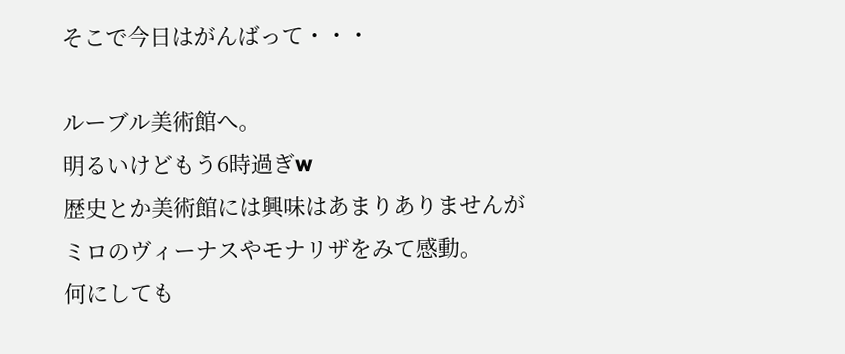そこで今日はがんばって・・・

ルーブル美術館へ。
明るいけどもう6時過ぎw
歴史とか美術館には興味はあまりありませんが
ミロのヴィーナスやモナリザをみて感動。
何にしても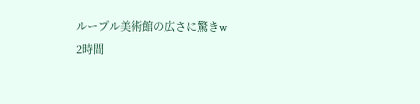ループル美術館の広さに驚きw
2時間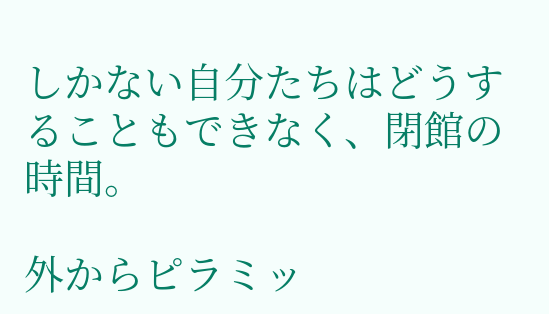しかない自分たちはどうすることもできなく、閉館の時間。

外からピラミッ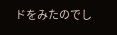ドをみたのでし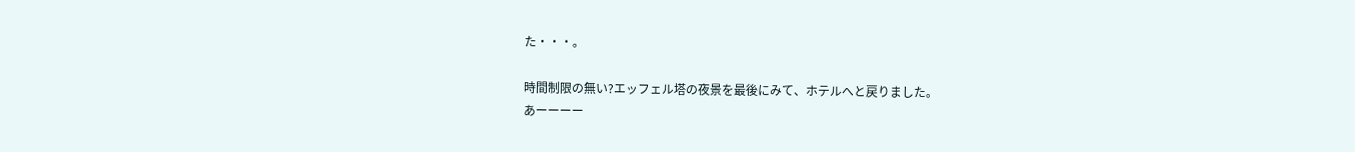た・・・。

時間制限の無い?エッフェル塔の夜景を最後にみて、ホテルへと戻りました。
あーーーー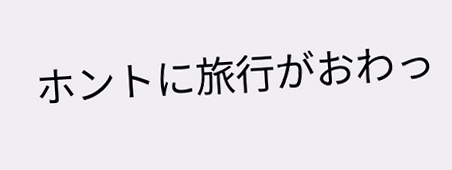ホントに旅行がおわっ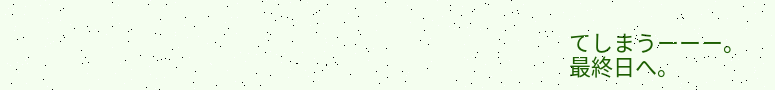てしまうーーー。
最終日へ。